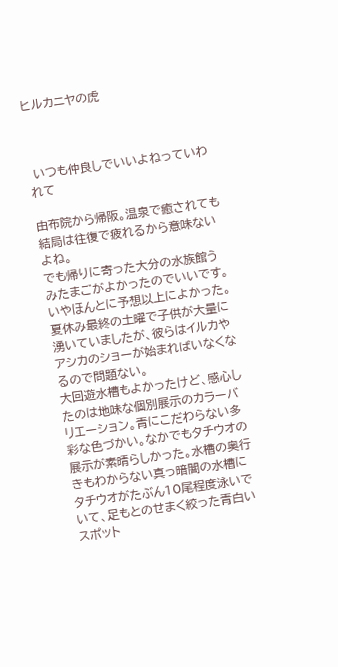ヒルカニヤの虎



 いつも仲良しでいいよねっていわれて

由布院から帰阪。温泉で癒されても結局は往復で疲れるから意味ないよね。
でも帰りに寄った大分の水族館うみたまごがよかったのでいいです。いやほんとに予想以上によかった。夏休み最終の土曜で子供が大量に湧いていましたが、彼らはイルカやアシカのショーが始まればいなくなるので問題ない。
大回遊水槽もよかったけど、感心したのは地味な個別展示のカラーバリエーション。青にこだわらない多彩な色づかい。なかでもタチウオの展示が素晴らしかった。水槽の奥行きもわからない真っ暗闇の水槽にタチウオがたぶん10尾程度泳いでいて、足もとのせまく絞った青白いスポット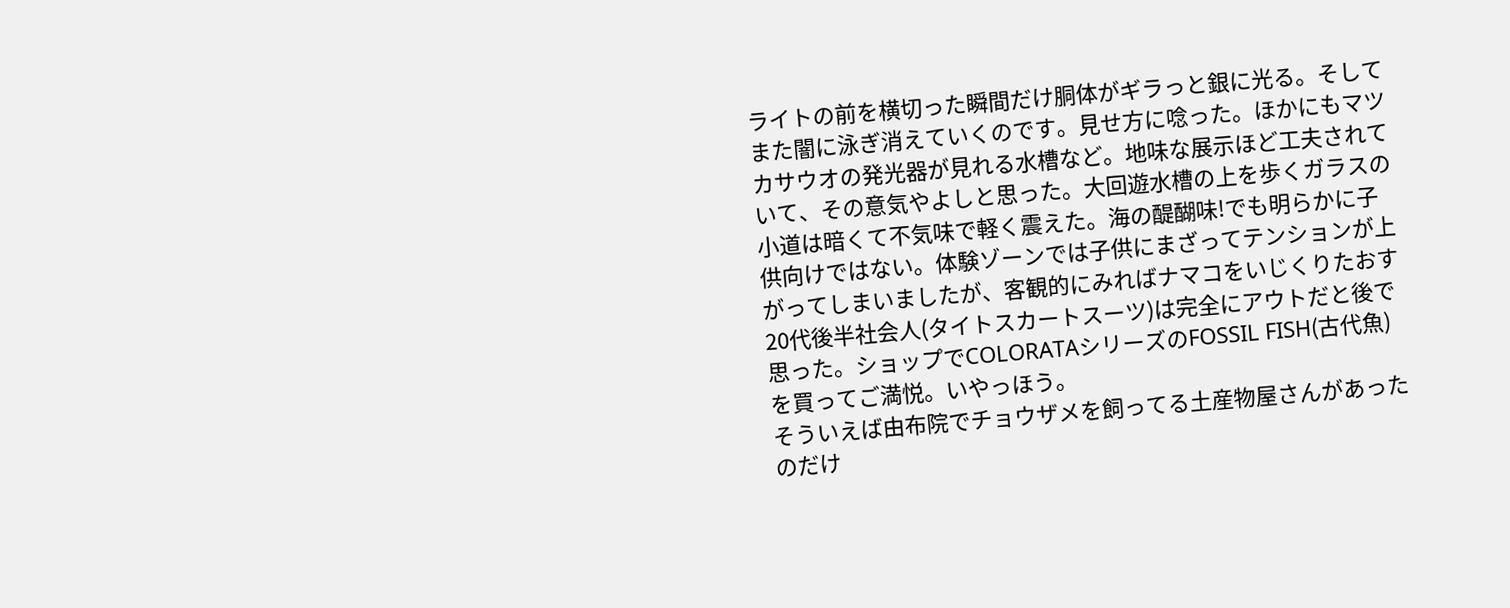ライトの前を横切った瞬間だけ胴体がギラっと銀に光る。そしてまた闇に泳ぎ消えていくのです。見せ方に唸った。ほかにもマツカサウオの発光器が見れる水槽など。地味な展示ほど工夫されていて、その意気やよしと思った。大回遊水槽の上を歩くガラスの小道は暗くて不気味で軽く震えた。海の醍醐味!でも明らかに子供向けではない。体験ゾーンでは子供にまざってテンションが上がってしまいましたが、客観的にみればナマコをいじくりたおす20代後半社会人(タイトスカートスーツ)は完全にアウトだと後で思った。ショップでCOLORATAシリーズのFOSSIL FISH(古代魚)を買ってご満悦。いやっほう。
そういえば由布院でチョウザメを飼ってる土産物屋さんがあったのだけ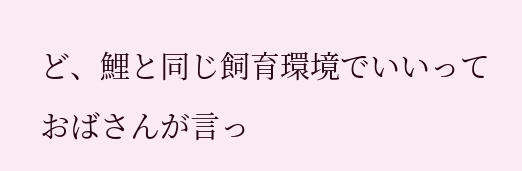ど、鯉と同じ飼育環境でいいっておばさんが言っ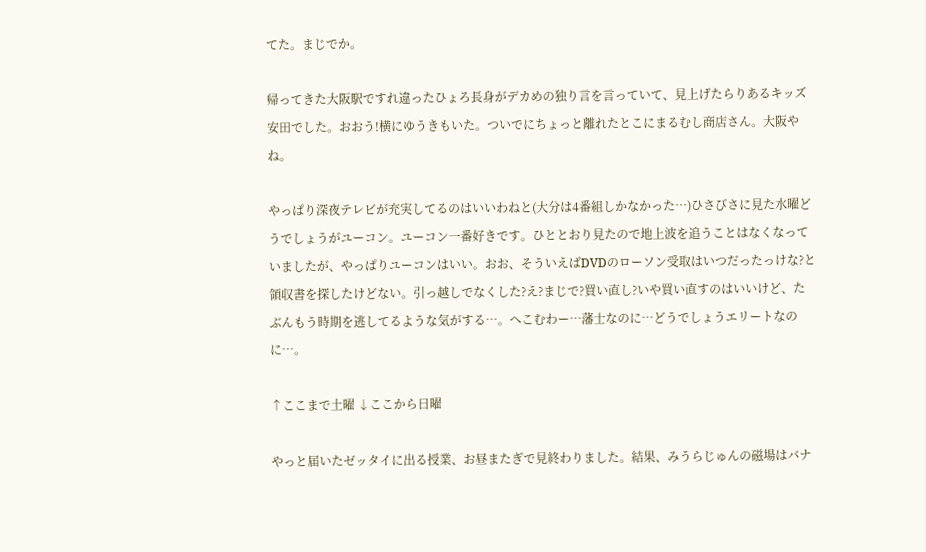てた。まじでか。

帰ってきた大阪駅ですれ違ったひょろ長身がデカめの独り言を言っていて、見上げたらりあるキッズ安田でした。おおう!横にゆうきもいた。ついでにちょっと離れたとこにまるむし商店さん。大阪やね。

やっぱり深夜テレビが充実してるのはいいわねと(大分は4番組しかなかった…)ひさびさに見た水曜どうでしょうがユーコン。ユーコン一番好きです。ひととおり見たので地上波を追うことはなくなっていましたが、やっぱりユーコンはいい。おお、そういえばDVDのローソン受取はいつだったっけな?と領収書を探したけどない。引っ越しでなくした?え?まじで?買い直し?いや買い直すのはいいけど、たぶんもう時期を逃してるような気がする…。へこむわー…藩士なのに…どうでしょうエリートなのに…。

↑ここまで土曜 ↓ここから日曜

やっと届いたゼッタイに出る授業、お昼またぎで見終わりました。結果、みうらじゅんの磁場はバナ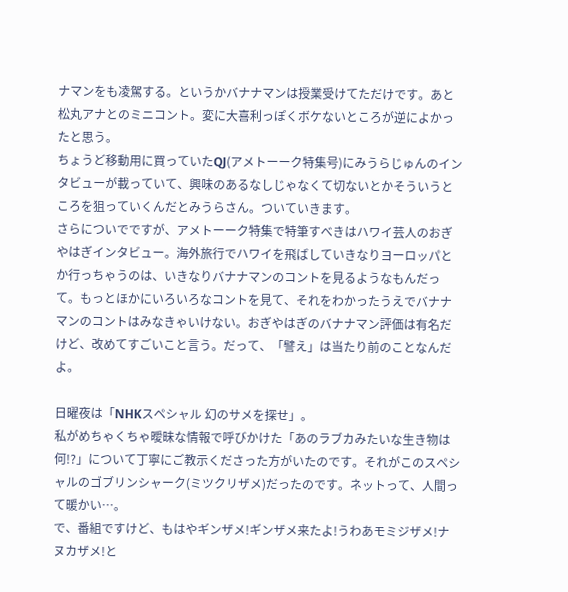ナマンをも凌駕する。というかバナナマンは授業受けてただけです。あと松丸アナとのミニコント。変に大喜利っぽくボケないところが逆によかったと思う。
ちょうど移動用に買っていたQJ(アメトーーク特集号)にみうらじゅんのインタビューが載っていて、興味のあるなしじゃなくて切ないとかそういうところを狙っていくんだとみうらさん。ついていきます。
さらについでですが、アメトーーク特集で特筆すべきはハワイ芸人のおぎやはぎインタビュー。海外旅行でハワイを飛ばしていきなりヨーロッパとか行っちゃうのは、いきなりバナナマンのコントを見るようなもんだって。もっとほかにいろいろなコントを見て、それをわかったうえでバナナマンのコントはみなきゃいけない。おぎやはぎのバナナマン評価は有名だけど、改めてすごいこと言う。だって、「譬え」は当たり前のことなんだよ。

日曜夜は「NHKスペシャル 幻のサメを探せ」。
私がめちゃくちゃ曖昧な情報で呼びかけた「あのラブカみたいな生き物は何!?」について丁寧にご教示くださった方がいたのです。それがこのスペシャルのゴブリンシャーク(ミツクリザメ)だったのです。ネットって、人間って暖かい…。
で、番組ですけど、もはやギンザメ!ギンザメ来たよ!うわあモミジザメ!ナヌカザメ!と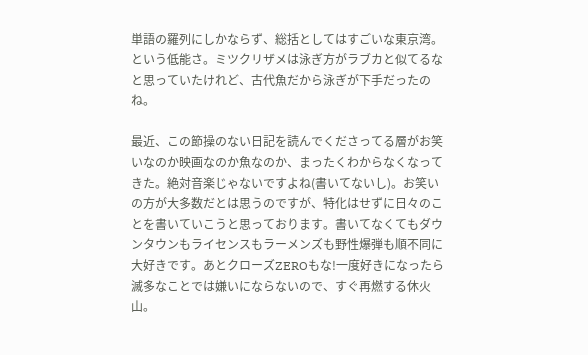単語の羅列にしかならず、総括としてはすごいな東京湾。という低能さ。ミツクリザメは泳ぎ方がラブカと似てるなと思っていたけれど、古代魚だから泳ぎが下手だったのね。

最近、この節操のない日記を読んでくださってる層がお笑いなのか映画なのか魚なのか、まったくわからなくなってきた。絶対音楽じゃないですよね(書いてないし)。お笑いの方が大多数だとは思うのですが、特化はせずに日々のことを書いていこうと思っております。書いてなくてもダウンタウンもライセンスもラーメンズも野性爆弾も順不同に大好きです。あとクローズZEROもな!一度好きになったら滅多なことでは嫌いにならないので、すぐ再燃する休火山。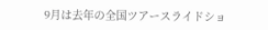9月は去年の全国ツアースライドショ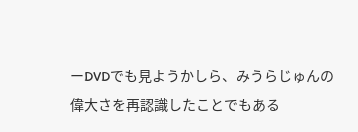ーDVDでも見ようかしら、みうらじゅんの偉大さを再認識したことでもある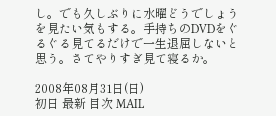し。でも久しぶりに水曜どうでしょうを見たい気もする。手持ちのDVDをぐるぐる見てるだけで一生退屈しないと思う。さてやりすぎ見て寝るか。

2008年08月31日(日)
初日 最新 目次 MAIL